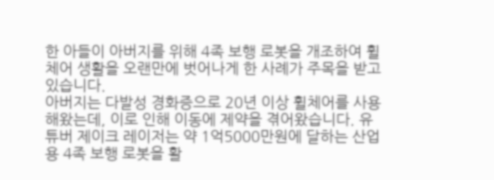한 아들이 아버지를 위해 4족 보행 로봇을 개조하여 휠체어 생활을 오랜만에 벗어나게 한 사례가 주목을 받고 있습니다.
아버지는 다발성 경화증으로 20년 이상 휠체어를 사용해왔는데, 이로 인해 이동에 제약을 겪어왔습니다. 유튜버 제이크 레이저는 약 1억5000만원에 달하는 산업용 4족 보행 로봇을 활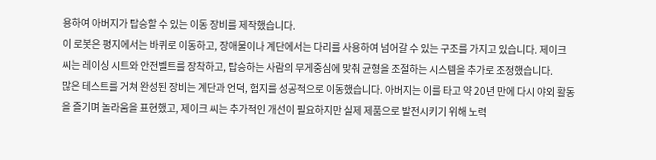용하여 아버지가 탑승할 수 있는 이동 장비를 제작했습니다.
이 로봇은 평지에서는 바퀴로 이동하고, 장애물이나 계단에서는 다리를 사용하여 넘어갈 수 있는 구조를 가지고 있습니다. 제이크 씨는 레이싱 시트와 안전벨트를 장착하고, 탑승하는 사람의 무게중심에 맞춰 균형을 조절하는 시스템을 추가로 조정했습니다.
많은 테스트를 거쳐 완성된 장비는 계단과 언덕, 험지를 성공적으로 이동했습니다. 아버지는 이를 타고 약 20년 만에 다시 야외 활동을 즐기며 놀라움을 표현했고, 제이크 씨는 추가적인 개선이 필요하지만 실제 제품으로 발전시키기 위해 노력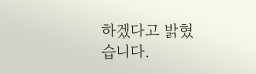하겠다고 밝혔습니다.